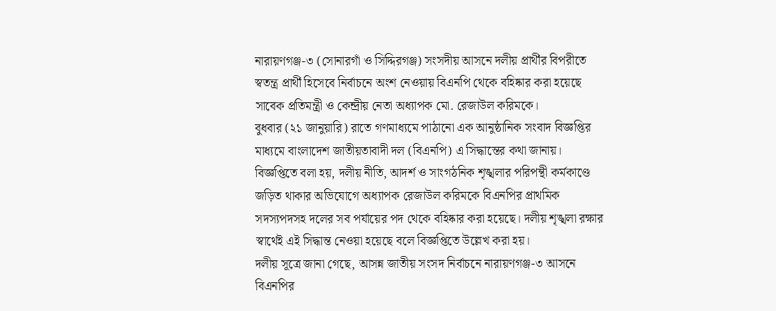নারায়ণগঞ্জ-৩ (সোনারগাঁ ও সিদ্দিরগঞ্জ) সংসদীয় আসনে দলীয় প্রার্থীর বিপরীতে স্বতন্ত্র প্রার্থী হিসেবে নির্বাচনে অংশ নেওয়ায় বিএনপি থেকে বহিষ্কার করা হয়েছে সাবেক প্রতিমন্ত্রী ও কেন্দ্রীয় নেতা অধ্যাপক মো. রেজাউল করিমকে।
বুধবার (২১ জানুয়ারি) রাতে গণমাধ্যমে পাঠানো এক আনুষ্ঠানিক সংবাদ বিজ্ঞপ্তির মাধ্যমে বাংলাদেশ জাতীয়তাবাদী দল (বিএনপি) এ সিদ্ধান্তের কথা জানায়।
বিজ্ঞপ্তিতে বলা হয়, দলীয় নীতি, আদর্শ ও সাংগঠনিক শৃঙ্খলার পরিপন্থী কর্মকাণ্ডে জড়িত থাকার অভিযোগে অধ্যাপক রেজাউল করিমকে বিএনপির প্রাথমিক সদস্যপদসহ দলের সব পর্যায়ের পদ থেকে বহিষ্কার করা হয়েছে। দলীয় শৃঙ্খলা রক্ষার স্বার্থেই এই সিদ্ধান্ত নেওয়া হয়েছে বলে বিজ্ঞপ্তিতে উল্লেখ করা হয়।
দলীয় সূত্রে জানা গেছে, আসন্ন জাতীয় সংসদ নির্বাচনে নারায়ণগঞ্জ-৩ আসনে বিএনপির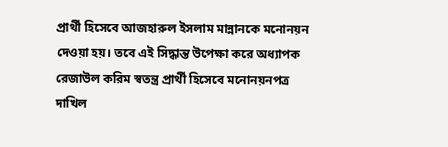প্রার্থী হিসেবে আজহারুল ইসলাম মান্নানকে মনোনয়ন দেওয়া হয়। তবে এই সিদ্ধান্ত উপেক্ষা করে অধ্যাপক রেজাউল করিম স্বতন্ত্র প্রার্থী হিসেবে মনোনয়নপত্র দাখিল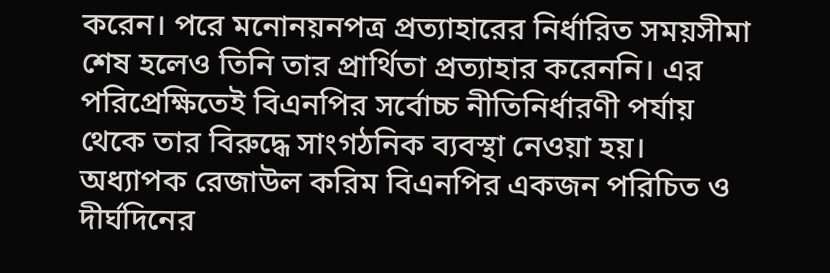করেন। পরে মনোনয়নপত্র প্রত্যাহারের নির্ধারিত সময়সীমা শেষ হলেও তিনি তার প্রার্থিতা প্রত্যাহার করেননি। এর পরিপ্রেক্ষিতেই বিএনপির সর্বোচ্চ নীতিনির্ধারণী পর্যায় থেকে তার বিরুদ্ধে সাংগঠনিক ব্যবস্থা নেওয়া হয়।
অধ্যাপক রেজাউল করিম বিএনপির একজন পরিচিত ও দীর্ঘদিনের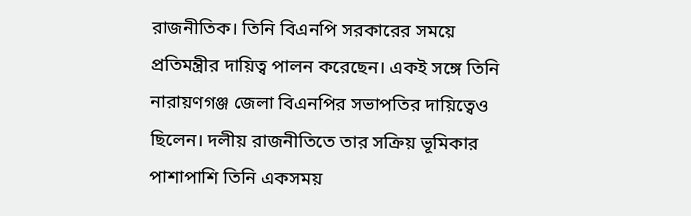রাজনীতিক। তিনি বিএনপি সরকারের সময়ে প্রতিমন্ত্রীর দায়িত্ব পালন করেছেন। একই সঙ্গে তিনি নারায়ণগঞ্জ জেলা বিএনপির সভাপতির দায়িত্বেও ছিলেন। দলীয় রাজনীতিতে তার সক্রিয় ভূমিকার পাশাপাশি তিনি একসময়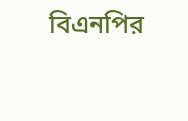বিএনপির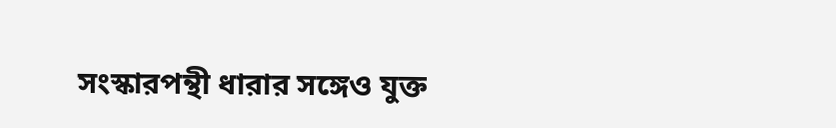সংস্কারপন্থী ধারার সঙ্গেও যুক্ত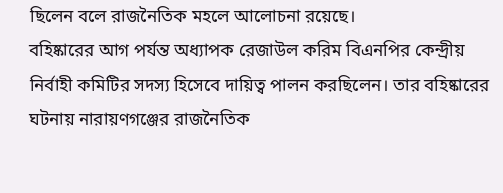ছিলেন বলে রাজনৈতিক মহলে আলোচনা রয়েছে।
বহিষ্কারের আগ পর্যন্ত অধ্যাপক রেজাউল করিম বিএনপির কেন্দ্রীয় নির্বাহী কমিটির সদস্য হিসেবে দায়িত্ব পালন করছিলেন। তার বহিষ্কারের ঘটনায় নারায়ণগঞ্জের রাজনৈতিক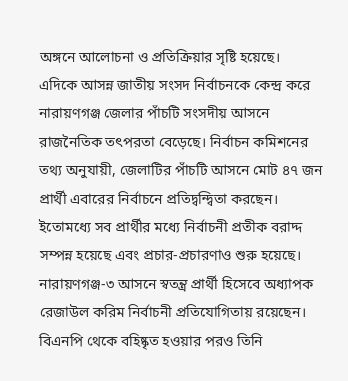অঙ্গনে আলোচনা ও প্রতিক্রিয়ার সৃষ্টি হয়েছে।
এদিকে আসন্ন জাতীয় সংসদ নির্বাচনকে কেন্দ্র করে নারায়ণগঞ্জ জেলার পাঁচটি সংসদীয় আসনে রাজনৈতিক তৎপরতা বেড়েছে। নির্বাচন কমিশনের তথ্য অনুযায়ী, জেলাটির পাঁচটি আসনে মোট ৪৭ জন প্রার্থী এবারের নির্বাচনে প্রতিদ্বন্দ্বিতা করছেন। ইতোমধ্যে সব প্রার্থীর মধ্যে নির্বাচনী প্রতীক বরাদ্দ সম্পন্ন হয়েছে এবং প্রচার-প্রচারণাও শুরু হয়েছে।
নারায়ণগঞ্জ-৩ আসনে স্বতন্ত্র প্রার্থী হিসেবে অধ্যাপক রেজাউল করিম নির্বাচনী প্রতিযোগিতায় রয়েছেন। বিএনপি থেকে বহিষ্কৃত হওয়ার পরও তিনি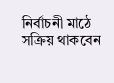নির্বাচনী মাঠে সক্রিয় থাকবেন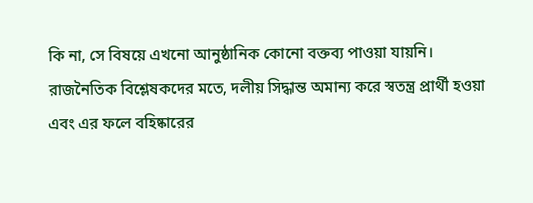কি না, সে বিষয়ে এখনো আনুষ্ঠানিক কোনো বক্তব্য পাওয়া যায়নি।
রাজনৈতিক বিশ্লেষকদের মতে, দলীয় সিদ্ধান্ত অমান্য করে স্বতন্ত্র প্রার্থী হওয়া এবং এর ফলে বহিষ্কারের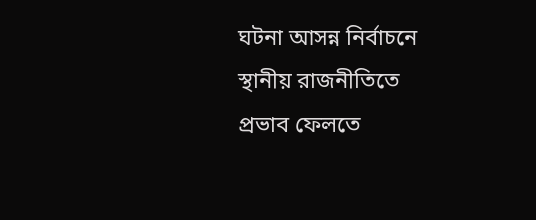ঘটনা আসন্ন নির্বাচনে স্থানীয় রাজনীতিতে প্রভাব ফেলতে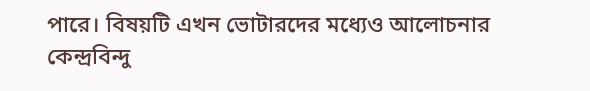পারে। বিষয়টি এখন ভোটারদের মধ্যেও আলোচনার কেন্দ্রবিন্দু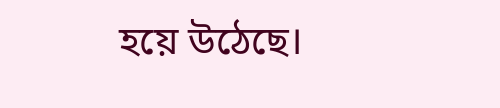হয়ে উঠেছে।